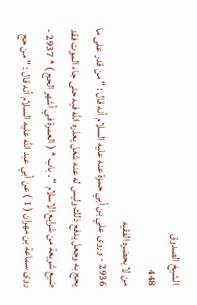الشيخ الصدوق
448
من لا يحضره الفقيه
2936 - وروى علي بن أبي حمزة عنه عليه السلام أنه قال : " من قدر على ما يحج به وجعل يدفع ذلك وليس له عنه شغل يعذره الله فيه حتى جاء الموت فقد ضيع شريعة من شرايع الاسلام " . باب * ( العمرة في أشهر الحج ) * 2937 - روى سماعة بن مهران ( 1 ) عن أبي عبد الله عليه السلام أنه قال : " من حج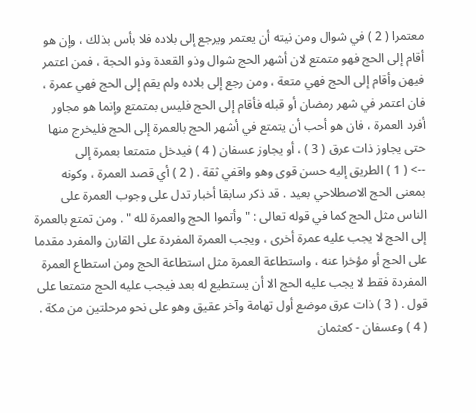معتمرا ( 2 ) في شوال ومن نيته أن يعتمر ويرجع إلى بلاده فلا بأس بذلك ، وإن هو أقام إلى الحج فهو متمتع لان أشهر الحج شوال وذو القعدة وذو الحجة ، فمن اعتمر فيهن وأقام إلى الحج فهي متعة ، ومن رجع إلى بلاده ولم يقم إلى الحج فهي عمرة ، فان اعتمر في شهر رمضان أو قبله فأقام إلى الحج فليس بمتمتع وإنما هو مجاور أفرد العمرة ، فان هو أحب أن يتمتع في أشهر الحج بالعمرة إلى الحج فليخرج منها حتى يجاوز ذات عرق ( 3 ) ، أو يجاوز عسفان ( 4 ) فيدخل متمتعا بعمرة إلى
--> ( 1 ) الطريق إليه حسن قوى وهو واقفي ثقة . ( 2 ) أي قصد العمرة ، وكونه بمعنى الحج الاصطلاحي بعيد . قد ذكر سابقا أخبار تدل على وجوب العمرة على الناس مثل الحج كما في قوله تعالى : " وأتموا الحج والعمرة لله " . ومن تمتع بالعمرة إلى الحج لا يجب عليه عمرة أخرى ، ويجب العمرة المفردة على القارن والمفرد مقدما على الحج أو مؤخرا عنه ، واستطاعة العمرة مثل استطاعة الحج ومن استطاع العمرة المفردة فقط لا يجب عليه الحج الا أن يستطيع له بعد فيجب عليه الحج متمتعا على قول . ( 3 ) ذات عرق موضع أول تهامة وآخر عقيق وهو على نحو مرحلتين من مكة . ( 4 ) وعسفان - كعثمان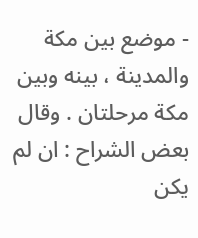- موضع بين مكة والمدينة ، بينه وبين مكة مرحلتان . وقال بعض الشراح : ان لم يكن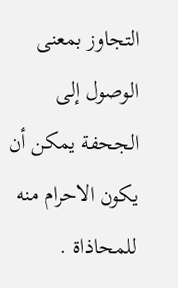التجاوز بمعنى الوصول إلى الجحفة يمكن أن يكون الاحرام منه للمحاذاة .